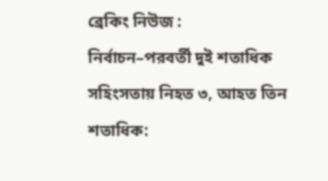ব্রেকিং নিউজ :
নির্বাচন–পরবর্তী দুই শতাধিক সহিংসতায় নিহত ৩, আহত তিন শতাধিক: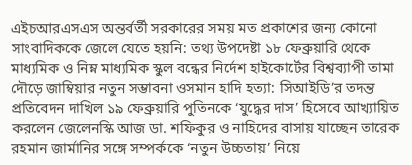এইচআরএসএস অন্তর্বর্তী সরকারের সময় মত প্রকাশের জন্য কোনো সাংবাদিককে জেলে যেতে হয়নি: তথ্য উপদেষ্টা ১৮ ফেব্রুয়ারি থেকে মাধ্যমিক ও নিম্ন মাধ্যমিক স্কুল বন্ধের নির্দেশ হাইকোর্টের বিশ্বব্যাপী তামা দৌড়ে জাম্বিয়ার নতুন সম্ভাবনা ওসমান হাদি হত্যা: সিআইডি’র তদন্ত প্রতিবেদন দাখিল ১৯ ফেব্রুয়ারি পুতিনকে ‘যুদ্ধের দাস’ হিসেবে আখ্যায়িত করলেন জেলেনস্কি আজ ডা. শফিকুর ও নাহিদের বাসায় যাচ্ছেন তারেক রহমান জার্মানির সঙ্গে সম্পর্ককে ‘নতুন উচ্চতায়’ নিয়ে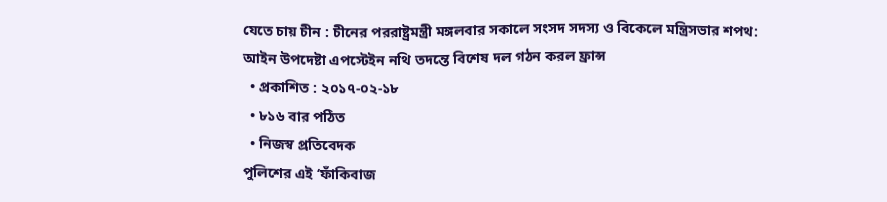যেতে চায় চীন : চীনের পররাষ্ট্রমন্ত্রী মঙ্গলবার সকালে সংসদ সদস্য ও বিকেলে মন্ত্রিসভার শপথ: আইন উপদেষ্টা এপস্টেইন নথি তদন্তে বিশেষ দল গঠন করল ফ্রান্স
  • প্রকাশিত : ২০১৭-০২-১৮
  • ৮১৬ বার পঠিত
  • নিজস্ব প্রতিবেদক
পুলিশের এই ‘ফাঁকিবাজ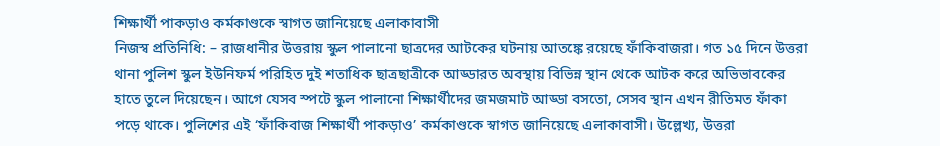শিক্ষার্থী পাকড়াও কর্মকাণ্ডকে স্বাগত জানিয়েছে এলাকাবাসী
নিজস্ব প্রতিনিধি: – রাজধানীর উত্তরায় স্কুল পালানো ছাত্রদের আটকের ঘটনায় আতঙ্কে রয়েছে ফাঁকিবাজরা। গত ১৫ দিনে উত্তরা থানা পুলিশ স্কুল ইউনিফর্ম পরিহিত দুই শতাধিক ছাত্রছাত্রীকে আড্ডারত অবস্থায় বিভিন্ন স্থান থেকে আটক করে অভিভাবকের হাতে তুলে দিয়েছেন। আগে যেসব স্পটে স্কুল পালানো শিক্ষার্থীদের জমজমাট আড্ডা বসতো, সেসব স্থান এখন রীতিমত ফাঁকা পড়ে থাকে। পুলিশের এই ‘ফাঁকিবাজ শিক্ষার্থী পাকড়াও’ কর্মকাণ্ডকে স্বাগত জানিয়েছে এলাকাবাসী। উল্লেখ্য, উত্তরা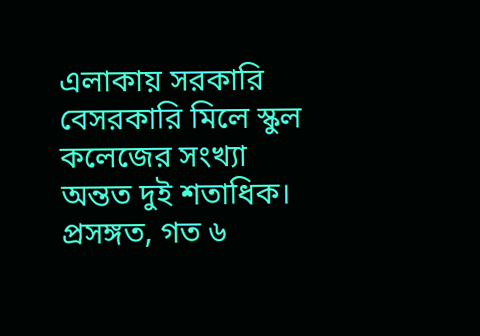এলাকায় সরকারি বেসরকারি মিলে স্কুল কলেজের সংখ্যা অন্তত দুই শতাধিক। প্রসঙ্গত, গত ৬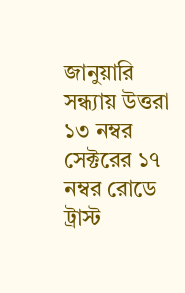জানুয়ারি সন্ধ্যায় উত্তরা ১৩ নম্বর সেক্টরের ১৭ নম্বর রোডে ট্রাস্ট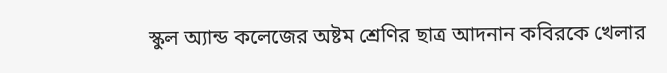স্কুল অ্যান্ড কলেজের অষ্টম শ্রেণির ছাত্র আদনান কবিরকে খেলার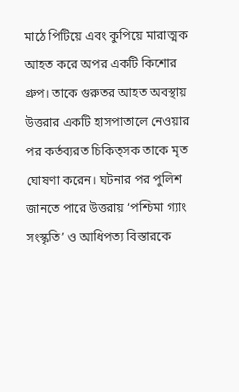মাঠে পিটিয়ে এবং কুপিয়ে মারাত্মক আহত করে অপর একটি কিশোর গ্রুপ। তাকে গুরুতর আহত অবস্থায় উত্তরার একটি হাসপাতালে নেওয়ার পর কর্তব্যরত চিকিত্সক তাকে মৃত ঘোষণা করেন। ঘটনার পর পুলিশ জানতে পারে উত্তরায় ‘পশ্চিমা গ্যাং সংস্কৃতি’ ও আধিপত্য বিস্তারকে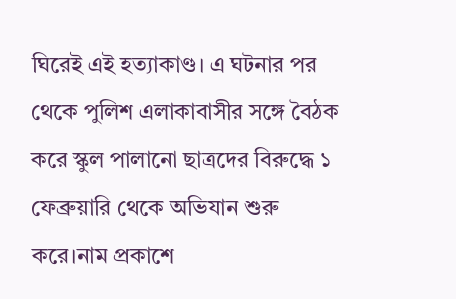ঘিরেই এই হত্যাকাণ্ড। এ ঘটনার পর থেকে পুলিশ এলাকাবাসীর সঙ্গে বৈঠক করে স্কুল পালানো ছাত্রদের বিরুদ্ধে ১ ফেব্রুয়ারি থেকে অভিযান শুরু করে।নাম প্রকাশে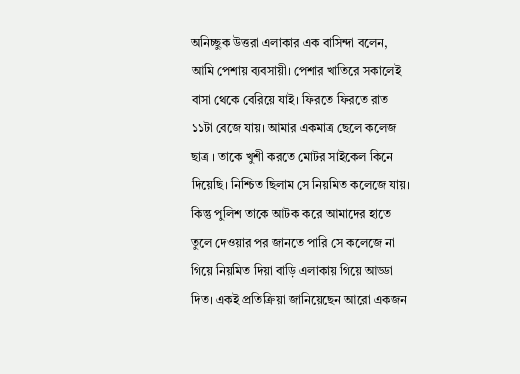অনিচ্ছুক উত্তরা এলাকার এক বাসিন্দা বলেন, আমি পেশায় ব্যবসায়ী। পেশার খাতিরে সকালেই বাসা থেকে বেরিয়ে যাই। ফিরতে ফিরতে রাত ১১টা বেজে যায়। আমার একমাত্র ছেলে কলেজ ছাত্র । তাকে খুশী করতে মোটর সাইকেল কিনে দিয়েছি। নিশ্চিত ছিলাম সে নিয়মিত কলেজে যায়। কিন্তু পুলিশ তাকে আটক করে আমাদের হাতে তুলে দেওয়ার পর জানতে পারি সে কলেজে না গিয়ে নিয়মিত দিয়া বাড়ি এলাকায় গিয়ে আড্ডা দিত। একই প্রতিক্রিয়া জানিয়েছেন আরো একজন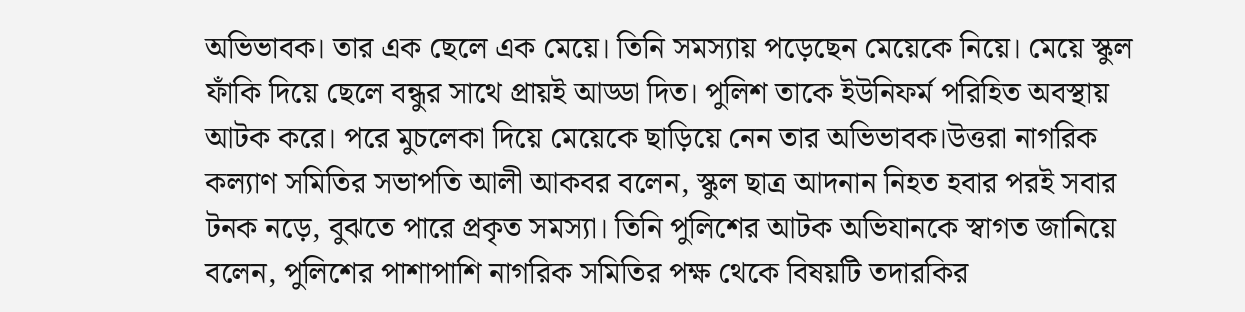অভিভাবক। তার এক ছেলে এক মেয়ে। তিনি সমস্যায় পড়েছেন মেয়েকে নিয়ে। মেয়ে স্কুল ফাঁকি দিয়ে ছেলে বন্ধুর সাথে প্রায়ই আড্ডা দিত। পুলিশ তাকে ইউনিফর্ম পরিহিত অবস্থায় আটক করে। পরে মুচলেকা দিয়ে মেয়েকে ছাড়িয়ে নেন তার অভিভাবক।উত্তরা নাগরিক কল্যাণ সমিতির সভাপতি আলী আকবর বলেন, স্কুল ছাত্র আদনান নিহত হবার পরই সবার টনক নড়ে, বুঝতে পারে প্রকৃত সমস্যা। তিনি পুলিশের আটক অভিযানকে স্বাগত জানিয়ে বলেন, পুলিশের পাশাপাশি নাগরিক সমিতির পক্ষ থেকে বিষয়টি তদারকির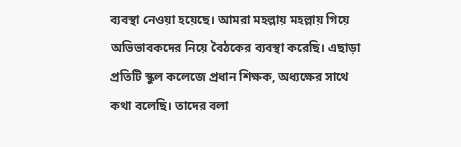ব্যবস্থা নেওয়া হয়েছে। আমরা মহল্লায় মহল্লায় গিয়ে অভিভাবকদের নিয়ে বৈঠকের ব্যবস্থা করেছি। এছাড়া প্রতিটি স্কুল কলেজে প্রধান শিক্ষক, অধ্যক্ষের সাথে কথা বলেছি। তাদের বলা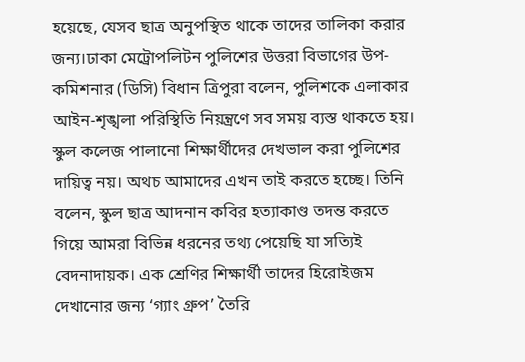হয়েছে, যেসব ছাত্র অনুপস্থিত থাকে তাদের তালিকা করার জন্য।ঢাকা মেট্রোপলিটন পুলিশের উত্তরা বিভাগের উপ-কমিশনার (ডিসি) বিধান ত্রিপুরা বলেন, পুলিশকে এলাকার আইন-শৃঙ্খলা পরিস্থিতি নিয়ন্ত্রণে সব সময় ব্যস্ত থাকতে হয়। স্কুল কলেজ পালানো শিক্ষার্থীদের দেখভাল করা পুলিশের দায়িত্ব নয়। অথচ আমাদের এখন তাই করতে হচ্ছে। তিনি বলেন, স্কুল ছাত্র আদনান কবির হত্যাকাণ্ড তদন্ত করতে গিয়ে আমরা বিভিন্ন ধরনের তথ্য পেয়েছি যা সত্যিই বেদনাদায়ক। এক শ্রেণির শিক্ষার্থী তাদের হিরোইজম দেখানোর জন্য ‘গ্যাং গ্রুপ’ তৈরি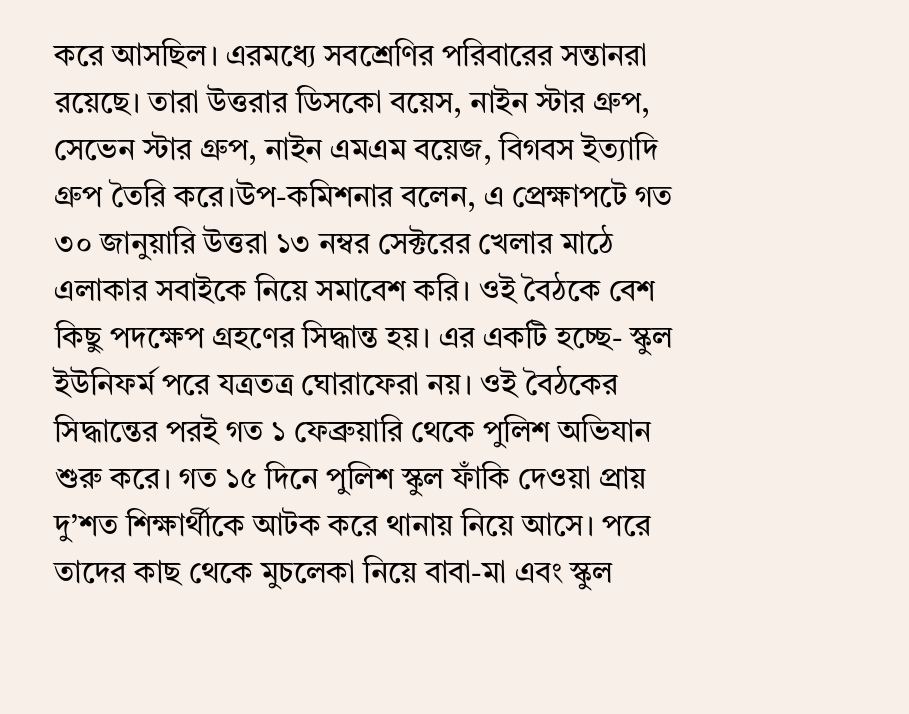করে আসছিল। এরমধ্যে সবশ্রেণির পরিবারের সন্তানরা রয়েছে। তারা উত্তরার ডিসকো বয়েস, নাইন স্টার গ্রুপ, সেভেন স্টার গ্রুপ, নাইন এমএম বয়েজ, বিগবস ইত্যাদি গ্রুপ তৈরি করে।উপ-কমিশনার বলেন, এ প্রেক্ষাপটে গত ৩০ জানুয়ারি উত্তরা ১৩ নম্বর সেক্টরের খেলার মাঠে এলাকার সবাইকে নিয়ে সমাবেশ করি। ওই বৈঠকে বেশ কিছু পদক্ষেপ গ্রহণের সিদ্ধান্ত হয়। এর একটি হচ্ছে- স্কুল ইউনিফর্ম পরে যত্রতত্র ঘোরাফেরা নয়। ওই বৈঠকের সিদ্ধান্তের পরই গত ১ ফেব্রুয়ারি থেকে পুলিশ অভিযান শুরু করে। গত ১৫ দিনে পুলিশ স্কুল ফাঁকি দেওয়া প্রায় দু’শত শিক্ষার্থীকে আটক করে থানায় নিয়ে আসে। পরে তাদের কাছ থেকে মুচলেকা নিয়ে বাবা-মা এবং স্কুল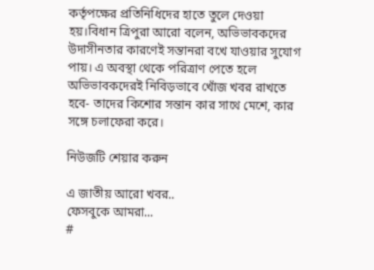কর্তৃপক্ষের প্রতিনিধিদের হাতে তুলে দেওয়া হয়।বিধান ত্রিপুরা আরো বলেন, অভিভাবকদের উদাসীনতার কারণেই সন্তানরা বখে যাওয়ার সুযোগ পায়। এ অবস্থা থেকে পরিত্রাণ পেতে হলে অভিভাবকদেরই নিবিড়ভাবে খোঁজ খবর রাখতে হবে- তাদের কিশোর সন্তান কার সাথে মেশে, কার সঙ্গে চলাফেরা করে।

নিউজটি শেয়ার করুন

এ জাতীয় আরো খবর..
ফেসবুকে আমরা...
#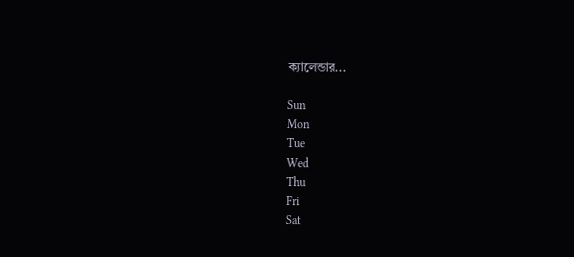ক্যালেন্ডার...

Sun
Mon
Tue
Wed
Thu
Fri
Sat